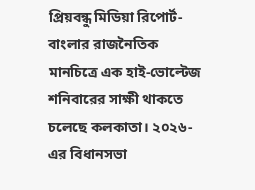প্রিয়বন্ধু মিডিয়া রিপোর্ট-
বাংলার রাজনৈতিক মানচিত্রে এক হাই-ভোল্টেজ শনিবারের সাক্ষী থাকতে চলেছে কলকাতা। ২০২৬-এর বিধানসভা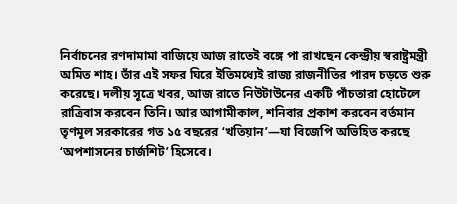নির্বাচনের রণদামামা বাজিয়ে আজ রাতেই বঙ্গে পা রাখছেন কেন্দ্রীয় স্বরাষ্ট্রমন্ত্রী অমিত শাহ। তাঁর এই সফর ঘিরে ইতিমধ্যেই রাজ্য রাজনীতির পারদ চড়তে শুরু করেছে। দলীয় সূত্রে খবর, আজ রাতে নিউটাউনের একটি পাঁচতারা হোটেলে রাত্রিবাস করবেন তিনি। আর আগামীকাল, শনিবার প্রকাশ করবেন বর্তমান তৃণমূল সরকারের গত ১৫ বছরের ‘খতিয়ান’—যা বিজেপি অভিহিত করছে ‘অপশাসনের চার্জশিট’ হিসেবে।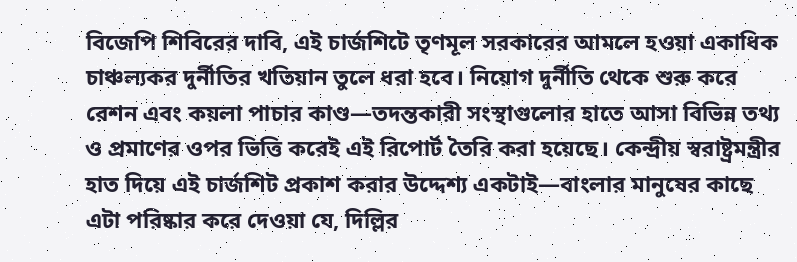বিজেপি শিবিরের দাবি, এই চার্জশিটে তৃণমূল সরকারের আমলে হওয়া একাধিক চাঞ্চল্যকর দুর্নীতির খতিয়ান তুলে ধরা হবে। নিয়োগ দুর্নীতি থেকে শুরু করে রেশন এবং কয়লা পাচার কাণ্ড—তদন্তকারী সংস্থাগুলোর হাতে আসা বিভিন্ন তথ্য ও প্রমাণের ওপর ভিত্তি করেই এই রিপোর্ট তৈরি করা হয়েছে। কেন্দ্রীয় স্বরাষ্ট্রমন্ত্রীর হাত দিয়ে এই চার্জশিট প্রকাশ করার উদ্দেশ্য একটাই—বাংলার মানুষের কাছে এটা পরিষ্কার করে দেওয়া যে, দিল্লির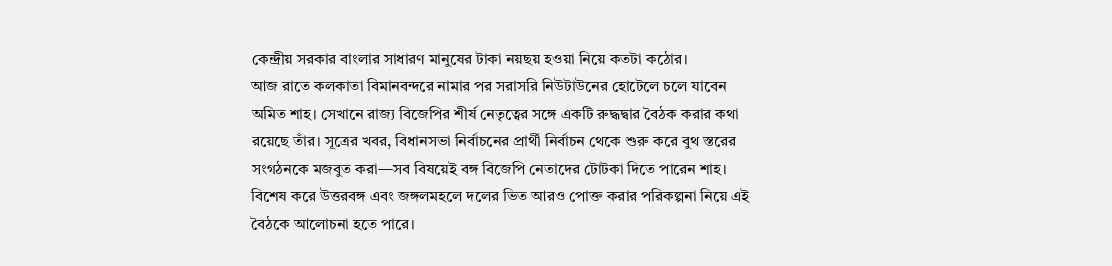কেন্দ্রীয় সরকার বাংলার সাধারণ মানুষের টাকা নয়ছয় হওয়া নিয়ে কতটা কঠোর।
আজ রাতে কলকাতা বিমানবন্দরে নামার পর সরাসরি নিউটাউনের হোটেলে চলে যাবেন অমিত শাহ। সেখানে রাজ্য বিজেপির শীর্ষ নেতৃত্বের সঙ্গে একটি রুদ্ধদ্বার বৈঠক করার কথা রয়েছে তাঁর। সূত্রের খবর, বিধানসভা নির্বাচনের প্রার্থী নির্বাচন থেকে শুরু করে বুথ স্তরের সংগঠনকে মজবুত করা—সব বিষয়েই বঙ্গ বিজেপি নেতাদের টোটকা দিতে পারেন শাহ। বিশেষ করে উত্তরবঙ্গ এবং জঙ্গলমহলে দলের ভিত আরও পোক্ত করার পরিকল্পনা নিয়ে এই বৈঠকে আলোচনা হতে পারে।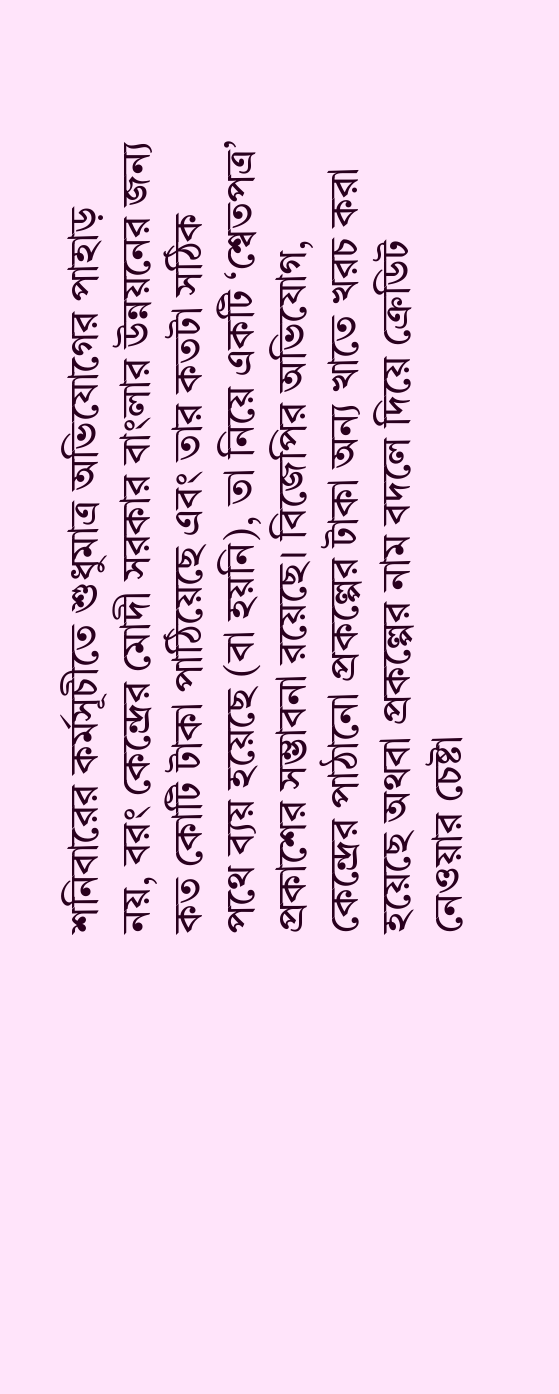শনিবারের কর্মসূচীতে শুধুমাত্র অভিযোগের পাহাড় নয়, বরং কেন্দ্রের মোদী সরকার বাংলার উন্নয়নের জন্য কত কোটি টাকা পাঠিয়েছে এবং তার কতটা সঠিক পথে ব্যয় হয়েছে (বা হয়নি), তা নিয়ে একটি ‘শ্বেতপত্র’ প্রকাশের সম্ভাবনা রয়েছে। বিজেপির অভিযোগ, কেন্দ্রের পাঠানো প্রকল্পের টাকা অন্য খাতে খরচ করা হয়েছে অথবা প্রকল্পের নাম বদলে দিয়ে ক্রেডিট নেওয়ার চেষ্টা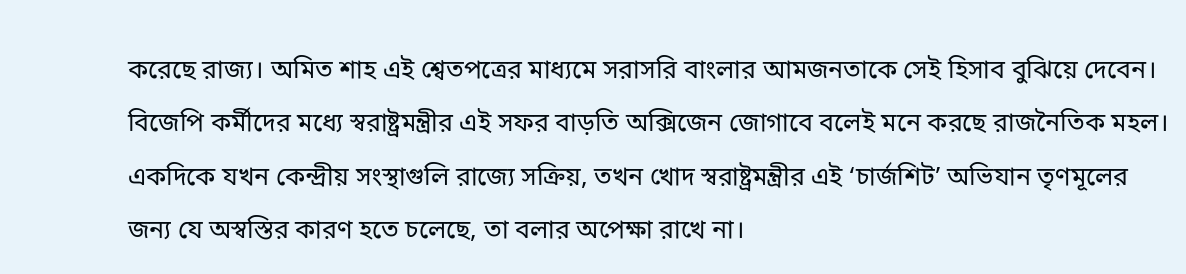করেছে রাজ্য। অমিত শাহ এই শ্বেতপত্রের মাধ্যমে সরাসরি বাংলার আমজনতাকে সেই হিসাব বুঝিয়ে দেবেন।
বিজেপি কর্মীদের মধ্যে স্বরাষ্ট্রমন্ত্রীর এই সফর বাড়তি অক্সিজেন জোগাবে বলেই মনে করছে রাজনৈতিক মহল। একদিকে যখন কেন্দ্রীয় সংস্থাগুলি রাজ্যে সক্রিয়, তখন খোদ স্বরাষ্ট্রমন্ত্রীর এই ‘চার্জশিট’ অভিযান তৃণমূলের জন্য যে অস্বস্তির কারণ হতে চলেছে, তা বলার অপেক্ষা রাখে না।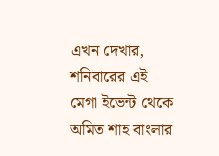এখন দেখার, শনিবারের এই মেগা ইভেন্ট থেকে অমিত শাহ বাংলার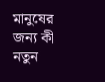মানুষের জন্য কী নতুন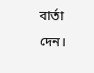বার্তা দেন।